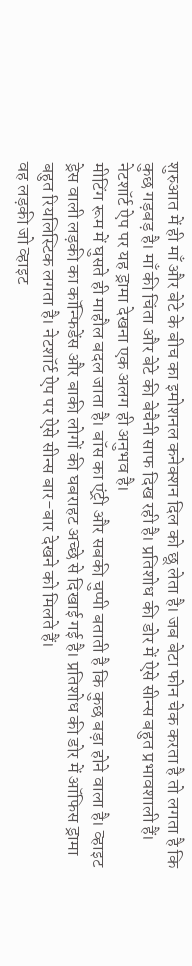शुरुआत में ही माँ और बेटे के बीच का इमोशनल कनेक्शन दिल को छू लेता है। जब बेटा फोन चेक करता है तो लगता है कि कुछ गड़बड़ है। माँ की चिंता और बेटे की बेचैनी साफ दिख रही है। प्रतिशोध की डोर में ऐसे सीन्स बहुत प्रभावशाली हैं। नेटशॉर्ट ऐप पर यह ड्रामा देखना एक अलग ही अनुभव है।
मीटिंग रूम में घुसते ही माहौल बदल जाता है। बॉस का एंट्री और सबकी चुप्पी बताती है कि कुछ बड़ा होने वाला है। व्हाइट ड्रेस वाली लड़की का कॉन्फिडेंस और बाकी लोगों की घबराहट अच्छे से दिखाई गई है। प्रतिशोध की डोर में ऑफिस ड्रामा बहुत रियलिस्टिक लगता है। नेटशॉर्ट ऐप पर ऐसे सीन्स बार-बार देखने को मिलते हैं।
वह लड़की जो व्हाइट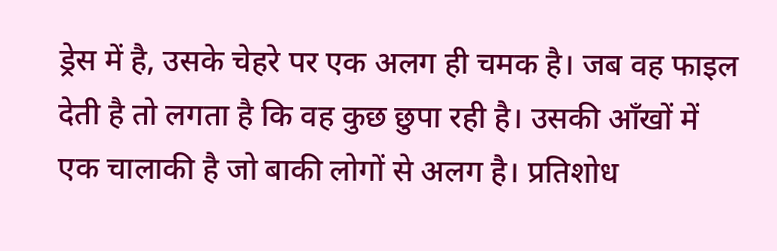ड्रेस में है, उसके चेहरे पर एक अलग ही चमक है। जब वह फाइल देती है तो लगता है कि वह कुछ छुपा रही है। उसकी आँखों में एक चालाकी है जो बाकी लोगों से अलग है। प्रतिशोध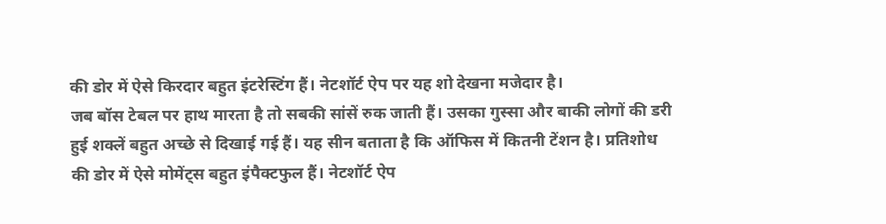की डोर में ऐसे किरदार बहुत इंटरेस्टिंग हैं। नेटशॉर्ट ऐप पर यह शो देखना मजेदार है।
जब बॉस टेबल पर हाथ मारता है तो सबकी सांसें रुक जाती हैं। उसका गुस्सा और बाकी लोगों की डरी हुई शक्लें बहुत अच्छे से दिखाई गई हैं। यह सीन बताता है कि ऑफिस में कितनी टेंशन है। प्रतिशोध की डोर में ऐसे मोमेंट्स बहुत इंपैक्टफुल हैं। नेटशॉर्ट ऐप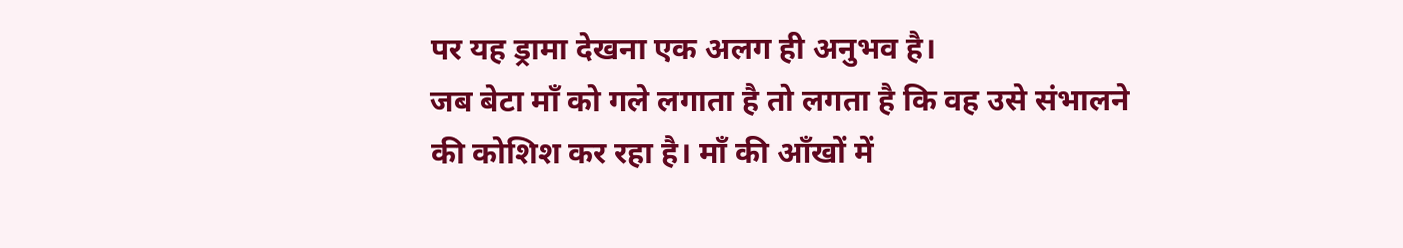पर यह ड्रामा देखना एक अलग ही अनुभव है।
जब बेटा माँ को गले लगाता है तो लगता है कि वह उसे संभालने की कोशिश कर रहा है। माँ की आँखों में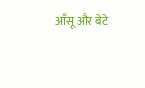आँसू और बेटे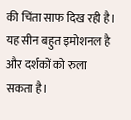की चिंता साफ दिख रही है। यह सीन बहुत इमोशनल है और दर्शकों को रुला सकता है।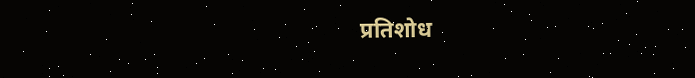प्रतिशोध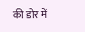की डोर में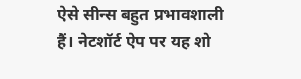ऐसे सीन्स बहुत प्रभावशाली हैं। नेटशॉर्ट ऐप पर यह शो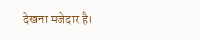देखना मजेदार है।